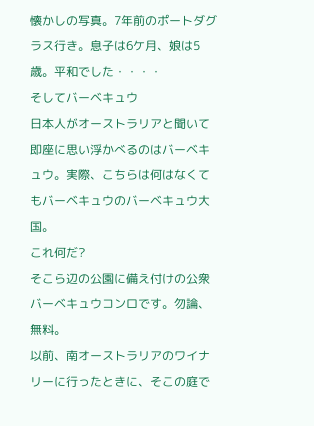懐かしの写真。7年前のポートダグラス行き。息子は6ケ月、娘は5歳。平和でした・・・・
そしてバーベキュウ
日本人がオーストラリアと聞いて即座に思い浮かべるのはバーベキュウ。実際、こちらは何はなくてもバーベキュウのバーベキュウ大国。
これ何だ?
そこら辺の公園に備え付けの公衆バーベキュウコンロです。勿論、無料。
以前、南オーストラリアのワイナリーに行ったときに、そこの庭で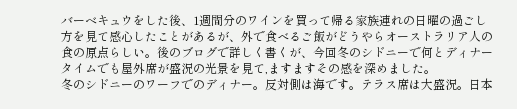バーベキュウをした後、1週間分のワインを買って帰る家族連れの日曜の過ごし方を見て感心したことがあるが、外で食べるご飯がどうやらオーストラリア人の食の原点らしい。後のブログで詳しく書くが、今回冬のシドニーで何とディナータイムでも屋外席が盛況の光景を見て,ますますその感を深めました。
冬のシドニーのワーフでのディナー。反対側は海です。テラス席は大盛況。日本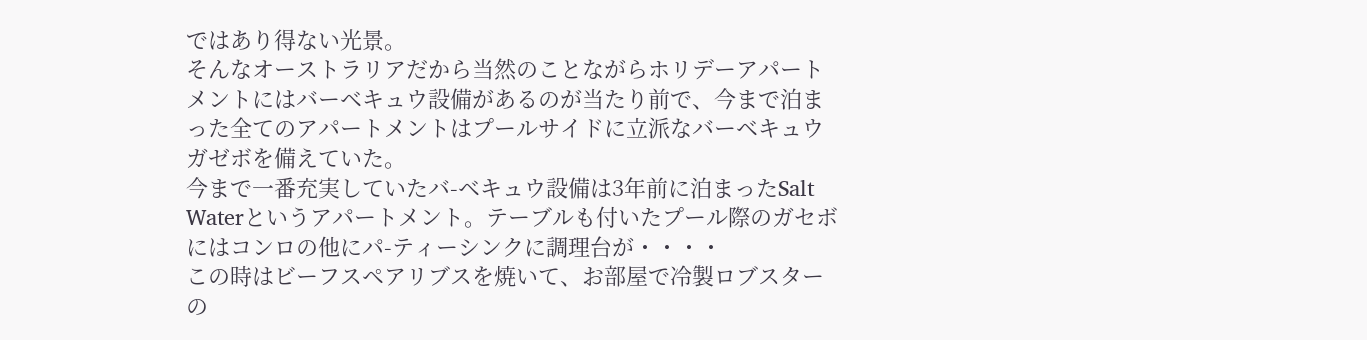ではあり得ない光景。
そんなオーストラリアだから当然のことながらホリデーアパートメントにはバーベキュウ設備があるのが当たり前で、今まで泊まった全てのアパートメントはプールサイドに立派なバーベキュウガゼボを備えていた。
今まで一番充実していたバ-ベキュウ設備は3年前に泊まったSalt Waterというアパートメント。テーブルも付いたプール際のガセボにはコンロの他にパ-ティーシンクに調理台が・・・・
この時はビーフスペアリブスを焼いて、お部屋で冷製ロブスターの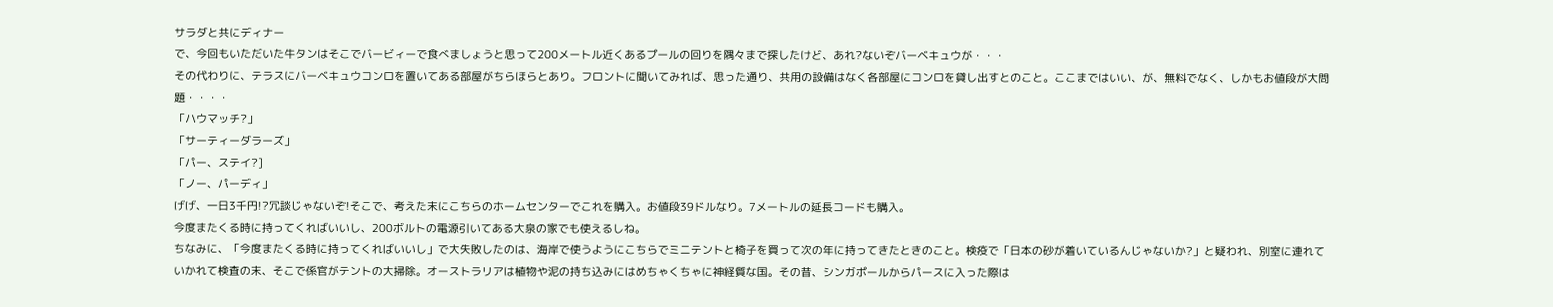サラダと共にディナー
で、今回もいただいた牛タンはそこでバービィーで食べましょうと思って200メートル近くあるプールの回りを隅々まで探したけど、あれ?ないぞバーベキュウが・・・
その代わりに、テラスにバーベキュウコンロを置いてある部屋がちらほらとあり。フロントに聞いてみれば、思った通り、共用の設備はなく各部屋にコンロを貸し出すとのこと。ここまではいい、が、無料でなく、しかもお値段が大問題・・・・
「ハウマッチ?」
「サーティーダラーズ」
「パー、ステイ?]
「ノー、パーディ」
げげ、一日3千円!?冗談じゃないぞ!そこで、考えた末にこちらのホームセンターでこれを購入。お値段39ドルなり。7メートルの延長コードも購入。
今度またくる時に持ってくればいいし、200ボルトの電源引いてある大泉の家でも使えるしね。
ちなみに、「今度またくる時に持ってくればいいし」で大失敗したのは、海岸で使うようにこちらでミニテントと椅子を買って次の年に持ってきたときのこと。検疫で「日本の砂が着いているんじゃないか?」と疑われ、別室に連れていかれて検査の末、そこで係官がテントの大掃除。オーストラリアは植物や泥の持ち込みにはめちゃくちゃに神経質な国。その昔、シンガポールからパースに入った際は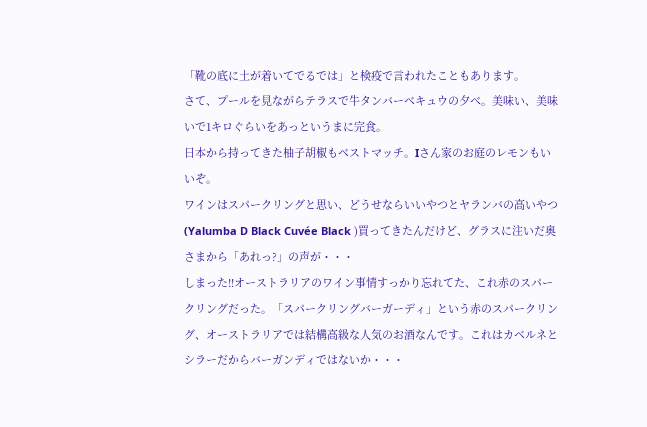「靴の底に土が着いてでるでは」と検疫で言われたこともあります。
さて、プールを見ながらテラスで牛タンバーベキュウの夕べ。美味い、美味いで1キロぐらいをあっというまに完食。
日本から持ってきた柚子胡椒もベストマッチ。Iさん家のお庭のレモンもいいぞ。
ワインはスパークリングと思い、どうせならいいやつとヤランバの高いやつ(Yalumba D Black Cuvée Black )買ってきたんだけど、グラスに注いだ奥さまから「あれっ?」の声が・・・
しまった!!オーストラリアのワイン事情すっかり忘れてた、これ赤のスパークリングだった。「スパークリングバーガーディ」という赤のスパークリング、オーストラリアでは結構高級な人気のお酒なんです。これはカベルネとシラーだからバーガンディではないか・・・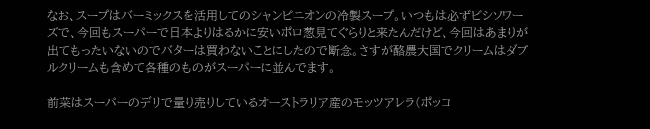なお、スープはバーミックスを活用してのシャンピニオンの冷製スープ。いつもは必ずビシソワーズで、今回もスーパーで日本よりはるかに安いポロ葱見てぐらりと来たんだけど、今回はあまりが出てもったいないのでバターは買わないことにしたので断念。さすが酪農大国でクリームはダブルクリームも含めて各種のものがスーパーに並んでます。

前菜はスーパーのデリで量り売りしているオーストラリア産のモッツアレラ(ポッコ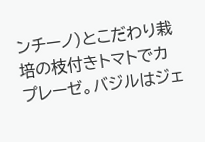ンチーノ)とこだわり栽培の枝付きトマトでカプレーゼ。バジルはジェ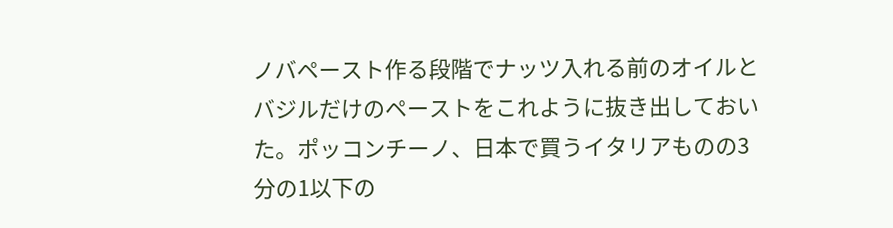ノバペースト作る段階でナッツ入れる前のオイルとバジルだけのペーストをこれように抜き出しておいた。ポッコンチーノ、日本で買うイタリアものの3分の1以下の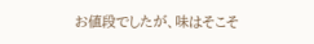お値段でしたが、味はそこそ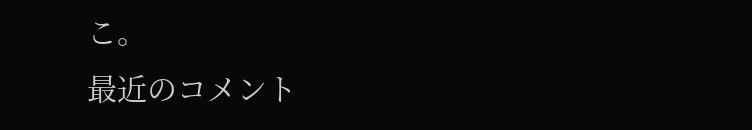こ。
最近のコメント